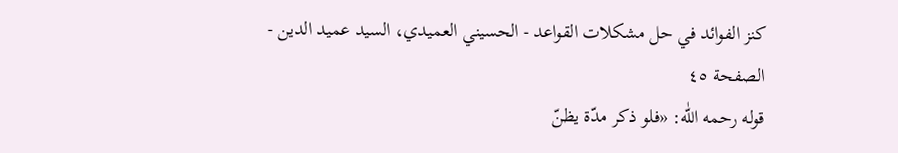كنز الفوائد في حل مشكلات القواعد - الحسيني العميدي، السيد عميد الدين - الصفحة ٤٥
قوله رحمه اللّٰه: «فلو ذكر مدّة يظنّ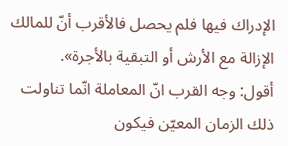الإدراك فيها فلم يحصل فالأقرب أنّ للمالك الإزالة مع الأرش أو التبقية بالأجرة».
أقول: وجه القرب انّ المعاملة انّما تناولت ذلك الزمان المعيّن فيكون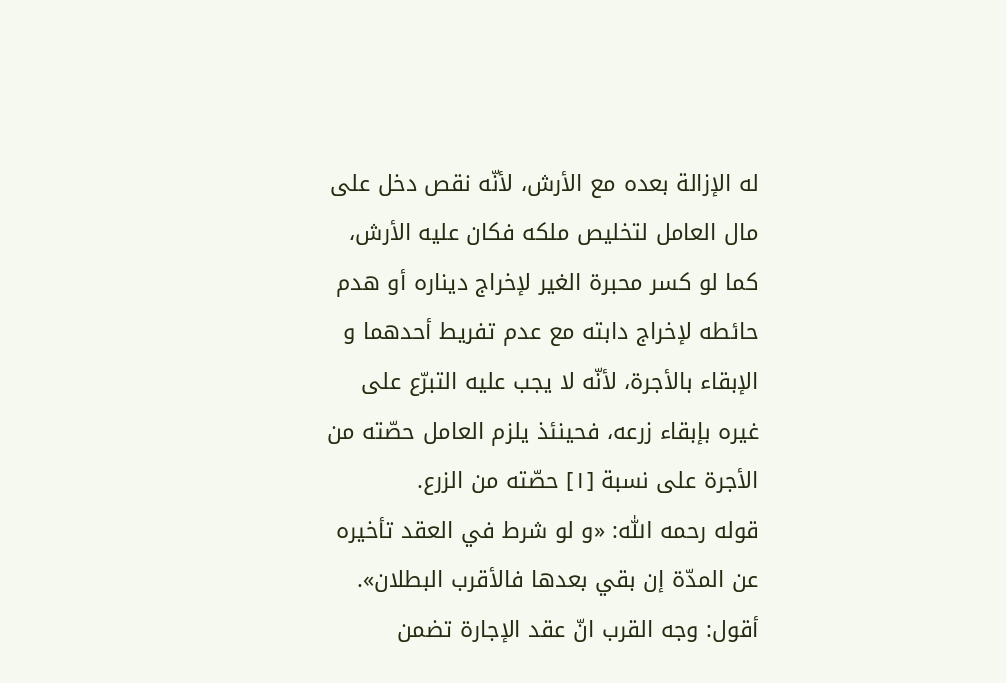له الإزالة بعده مع الأرش، لأنّه نقص دخل على مال العامل لتخليص ملكه فكان عليه الأرش، كما لو كسر محبرة الغير لإخراج ديناره أو هدم حائطه لإخراج دابته مع عدم تفريط أحدهما و الإبقاء بالأجرة، لأنّه لا يجب عليه التبرّع على غيره بإبقاء زرعه، فحينئذ يلزم العامل حصّته من الأجرة على نسبة [١] حصّته من الزرع.
قوله رحمه اللّٰه: «و لو شرط في العقد تأخيره عن المدّة إن بقي بعدها فالأقرب البطلان».
أقول: وجه القرب انّ عقد الإجارة تضمن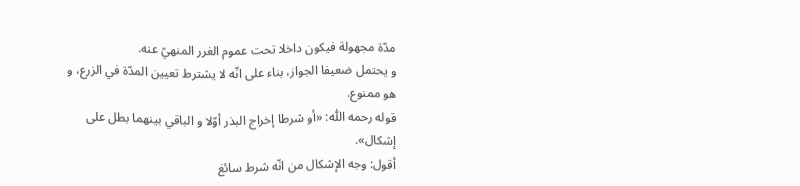مدّة مجهولة فيكون داخلا تحت عموم الغرر المنهيّ عنه.
و يحتمل ضعيفا الجواز، بناء على انّه لا يشترط تعيين المدّة في الزرع، و هو ممنوع.
قوله رحمه اللّٰه: «أو شرطا إخراج البذر أوّلا و الباقي بينهما بطل على إشكال».
أقول: وجه الإشكال من انّه شرط سائغ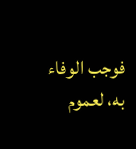فوجب الوفاء به، لعموم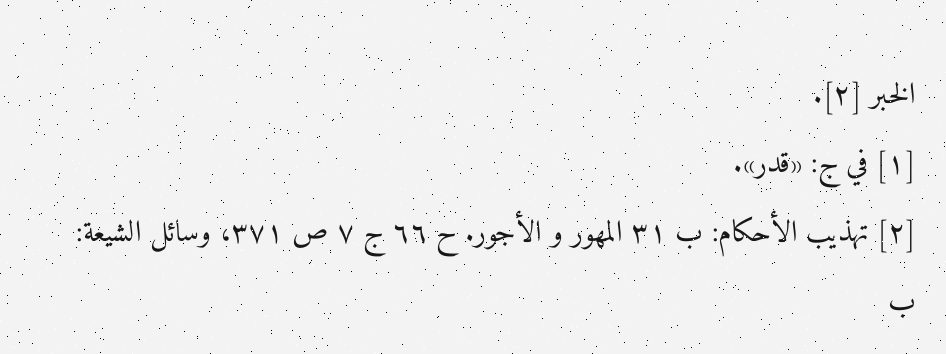الخبر [٢].
[١] في ج: «قدر».
[٢] تهذيب الأحكام: ب ٣١ المهور و الأجور. ح ٦٦ ج ٧ ص ٣٧١، وسائل الشيعة: ب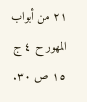٢١ من أبواب المهور ح ٤ ج ١٥ ص ٣٠.